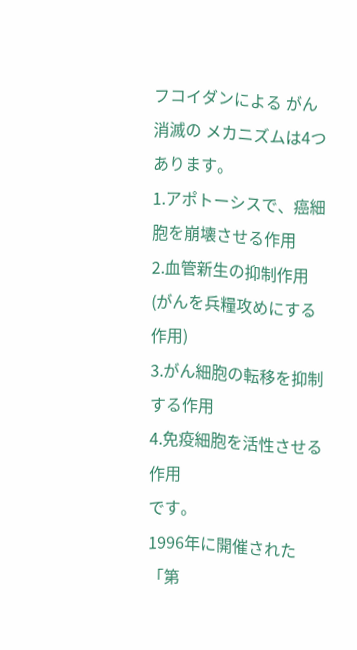フコイダンによる がん消滅の メカニズムは4つあります。
1.アポトーシスで、癌細胞を崩壊させる作用
2.血管新生の抑制作用 (がんを兵糧攻めにする作用)
3.がん細胞の転移を抑制する作用
4.免疫細胞を活性させる作用
です。
1996年に開催された「第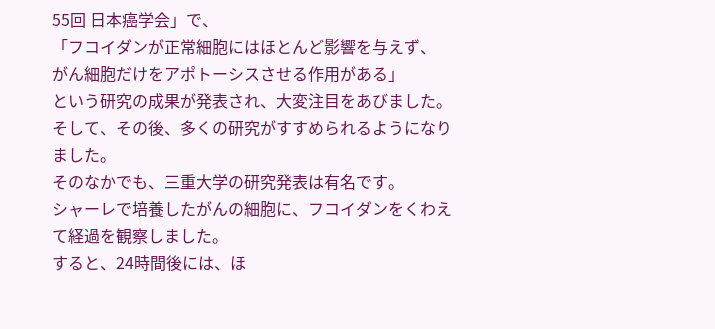55回 日本癌学会」で、
「フコイダンが正常細胞にはほとんど影響を与えず、
がん細胞だけをアポトーシスさせる作用がある」
という研究の成果が発表され、大変注目をあびました。
そして、その後、多くの研究がすすめられるようになりました。
そのなかでも、三重大学の研究発表は有名です。
シャーレで培養したがんの細胞に、フコイダンをくわえて経過を観察しました。
すると、24時間後には、ほ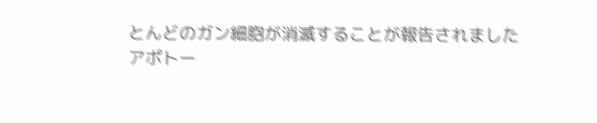とんどのガン細胞が消滅することが報告されました
アポトー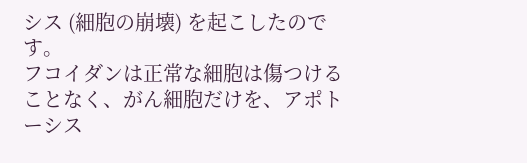シス (細胞の崩壊) を起こしたのです。
フコイダンは正常な細胞は傷つけることなく、がん細胞だけを、アポトーシス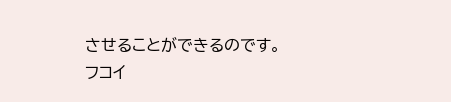させることができるのです。
フコイ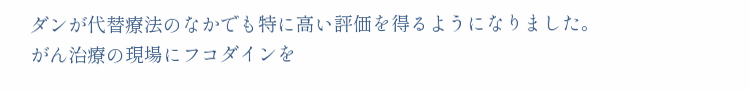ダンが代替療法のなかでも特に高い評価を得るようになりました。
がん治療の現場にフコダインを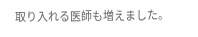取り入れる医師も増えました。